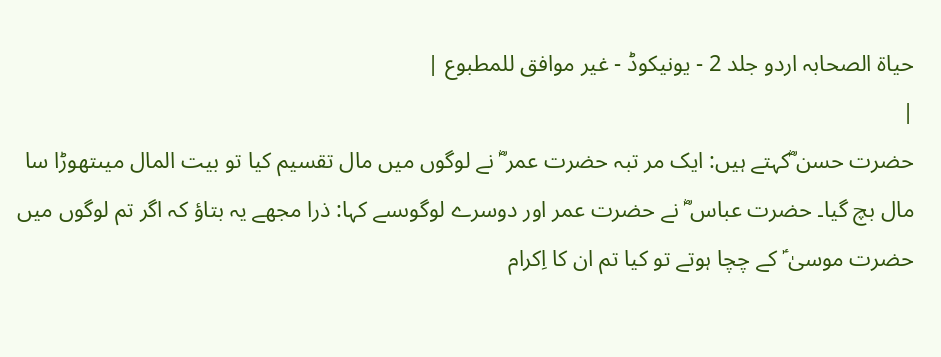حیاۃ الصحابہ اردو جلد 2 - یونیکوڈ - غیر موافق للمطبوع |
|
حضرت حسن ؓکہتے ہیں: ایک مر تبہ حضرت عمر ؓ نے لوگوں میں مال تقسیم کیا تو بیت المال میںتھوڑا سا مال بچ گیا۔ حضرت عباس ؓ نے حضرت عمر اور دوسرے لوگوںسے کہا: ذرا مجھے یہ بتاؤ کہ اگر تم لوگوں میں حضرت موسیٰ ؑ کے چچا ہوتے تو کیا تم ان کا اِکرام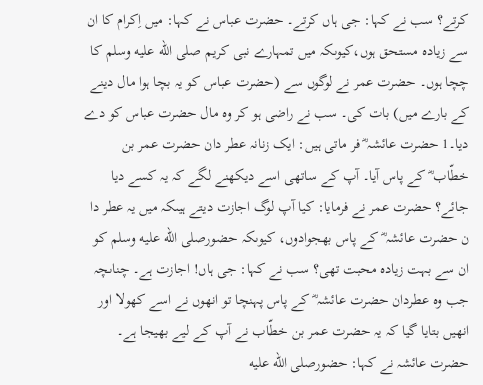کرتے؟ سب نے کہا: جی ہاں کرتے۔ حضرت عباس نے کہا: میں اِکرام کا ان سے زیادہ مستحق ہوں،کیوںکہ میں تمہارے نبی کریم صلى الله عليه وسلم کا چچا ہوں۔ حضرت عمر نے لوگوں سے (حضرت عباس کو یہ بچا ہوا مال دینے کے بارے میں) بات کی۔ سب نے راضی ہو کر وہ مال حضرت عباس کو دے دیا۔1 حضرت عائشہ ؓ فر ماتی ہیں: ایک زنانہ عطر دان حضرت عمر بن خطّاب ؓ کے پاس آیا۔ آپ کے ساتھی اسے دیکھنے لگے کہ یہ کسے دیا جائے؟ حضرت عمر نے فرمایا: کیا آپ لوگ اجازت دیتے ہیںکہ میں یہ عطر دا ن حضرت عائشہ ؓ کے پاس بھجوادوں، کیوںکہ حضورصلى الله عليه وسلم کو ان سے بہت زیادہ محبت تھی؟ سب نے کہا: جی ہاں! اجازت ہے۔ چناںچہ جب وہ عطردان حضرت عائشہ ؓ کے پاس پہنچا تو انھوں نے اسے کھولا اور انھیں بتایا گیا کہ یہ حضرت عمر بن خطّاب نے آپ کے لیے بھیجا ہے۔ حضرت عائشہ نے کہا: حضورصلى الله عليه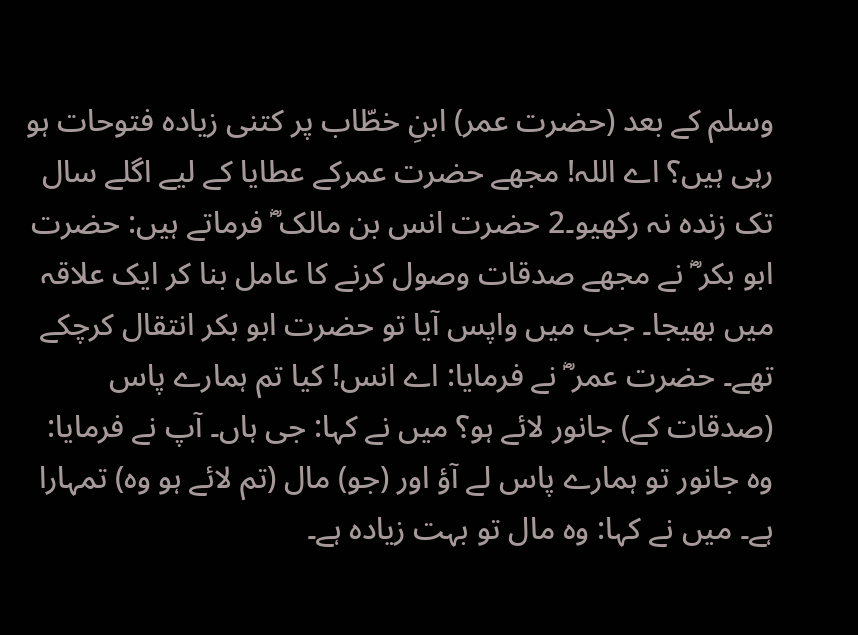وسلم کے بعد (حضرت عمر) ابنِ خطّاب پر کتنی زیادہ فتوحات ہو رہی ہیں؟ اے اللہ! مجھے حضرت عمرکے عطایا کے لیے اگلے سال تک زندہ نہ رکھیو۔2 حضرت انس بن مالک ؓ فرماتے ہیں: حضرت ابو بکر ؓ نے مجھے صدقات وصول کرنے کا عامل بنا کر ایک علاقہ میں بھیجا۔ جب میں واپس آیا تو حضرت ابو بکر انتقال کرچکے تھے۔ حضرت عمر ؓ نے فرمایا: اے انس! کیا تم ہمارے پاس (صدقات کے) جانور لائے ہو؟ میں نے کہا: جی ہاں۔ آپ نے فرمایا: وہ جانور تو ہمارے پاس لے آؤ اور (جو) مال (تم لائے ہو وہ) تمہارا ہے۔ میں نے کہا: وہ مال تو بہت زیادہ ہے۔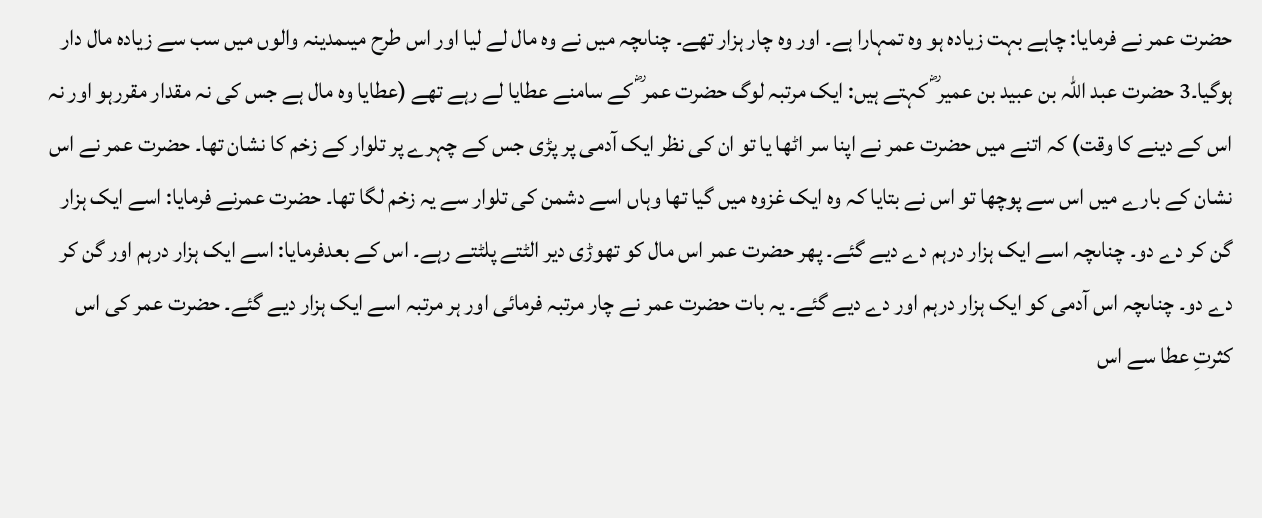حضرت عمر نے فرمایا: چاہے بہت زیادہ ہو وہ تمہارا ہے۔ اور وہ چار ہزار تھے۔ چناںچہ میں نے وہ مال لے لیا اور اس طرح میںمدینہ والوں میں سب سے زیادہ مال دار ہوگیا۔3 حضرت عبد اللہ بن عبید بن عمیر ؓ کہتے ہیں: ایک مرتبہ لوگ حضرت عمر ؓ کے سامنے عطایا لے رہے تھے (عطایا وہ مال ہے جس کی نہ مقدار مقررہو اور نہ اس کے دینے کا وقت) کہ اتنے میں حضرت عمر نے اپنا سر اٹھا یا تو ان کی نظر ایک آدمی پر پڑی جس کے چہرے پر تلوار کے زخم کا نشان تھا۔ حضرت عمر نے اس نشان کے بارے میں اس سے پوچھا تو اس نے بتایا کہ وہ ایک غزوہ میں گیا تھا وہاں اسے دشمن کی تلوار سے یہ زخم لگا تھا۔ حضرت عمرنے فرمایا: اسے ایک ہزار گن کر دے دو۔ چناںچہ اسے ایک ہزار درہم دے دیے گئے۔ پھر حضرت عمر اس مال کو تھوڑی دیر الٹتے پلٹتے رہے۔ اس کے بعدفرمایا: اسے ایک ہزار درہم اور گن کر دے دو۔ چناںچہ اس آدمی کو ایک ہزار درہم اور دے دیے گئے۔ یہ بات حضرت عمر نے چار مرتبہ فرمائی اور ہر مرتبہ اسے ایک ہزار دیے گئے۔ حضرت عمر کی اس کثرتِ عطا سے اس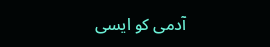آدمی کو ایسی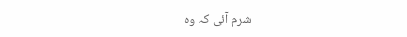شرم آئی کہ وہ